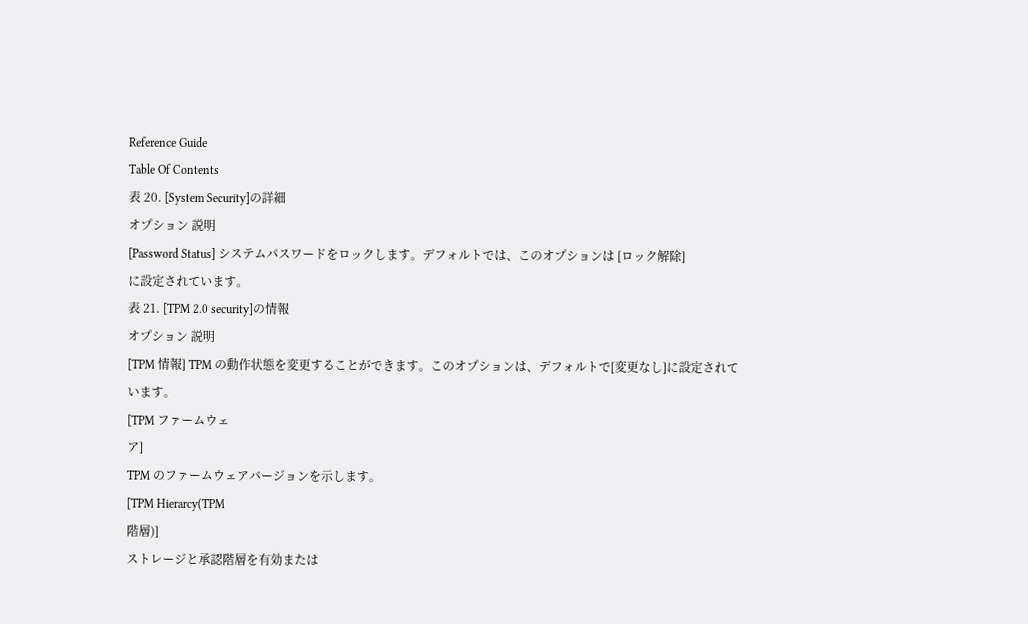Reference Guide
Table Of Contents
表 20. [System Security]の詳細
オプション 説明
[Password Status] システムパスワードをロックします。デフォルトでは、このオプションは [ロック解除]
に設定されています。
表 21. [TPM 2.0 security]の情報
オプション 説明
[TPM 情報] TPM の動作状態を変更することができます。このオプションは、デフォルトで[変更なし]に設定されて
います。
[TPM ファームウェ
ア]
TPM のファームウェアバージョンを示します。
[TPM Hierarcy(TPM
階層)]
ストレージと承認階層を有効または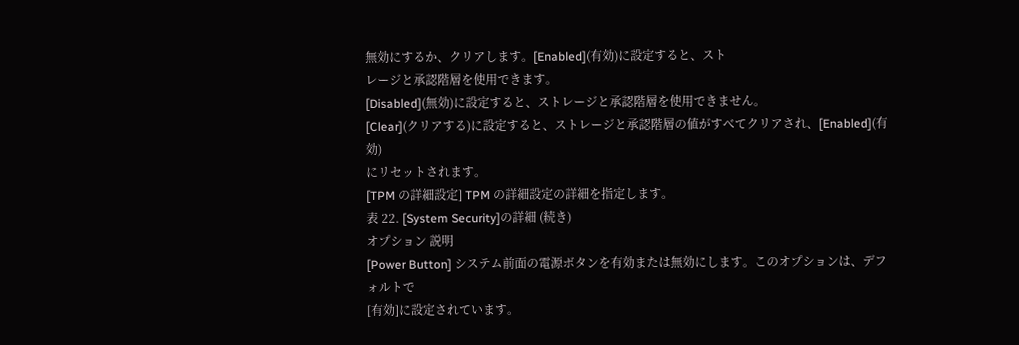無効にするか、クリアします。[Enabled](有効)に設定すると、スト
レージと承認階層を使用できます。
[Disabled](無効)に設定すると、ストレージと承認階層を使用できません。
[Clear](クリアする)に設定すると、ストレージと承認階層の値がすべてクリアされ、[Enabled](有効)
にリセットされます。
[TPM の詳細設定] TPM の詳細設定の詳細を指定します。
表 22. [System Security]の詳細 (続き)
オプション 説明
[Power Button] システム前面の電源ボタンを有効または無効にします。このオプションは、デフォルトで
[有効]に設定されています。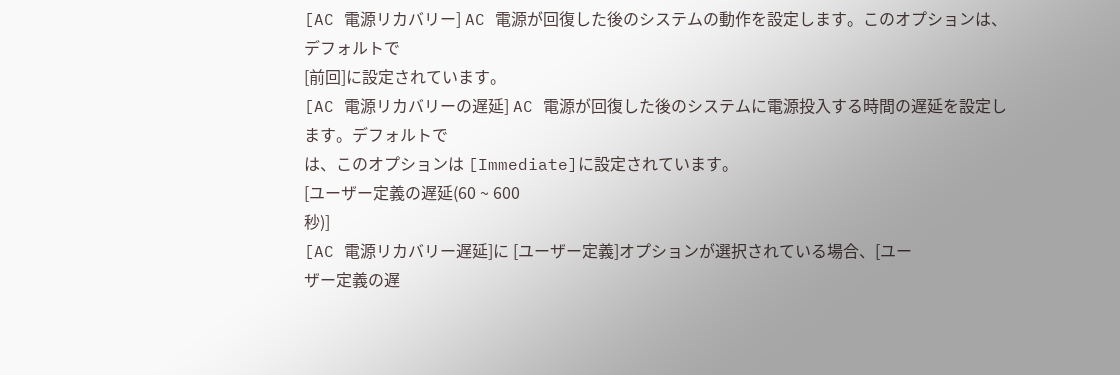[AC 電源リカバリー] AC 電源が回復した後のシステムの動作を設定します。このオプションは、デフォルトで
[前回]に設定されています。
[AC 電源リカバリーの遅延] AC 電源が回復した後のシステムに電源投入する時間の遅延を設定します。デフォルトで
は、このオプションは [Immediate]に設定されています。
[ユーザー定義の遅延(60 ~ 600
秒)]
[AC 電源リカバリー遅延]に [ユーザー定義]オプションが選択されている場合、[ユー
ザー定義の遅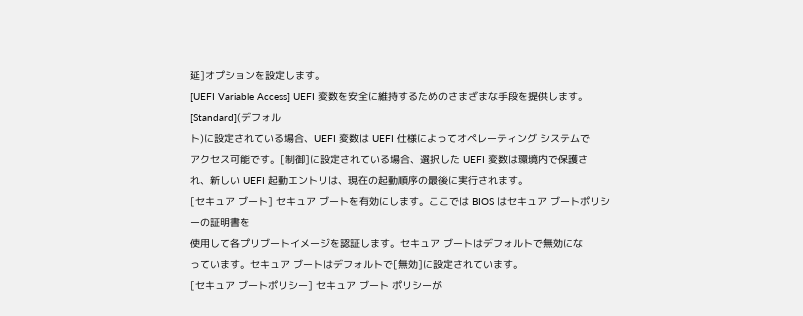延]オプションを設定します。
[UEFI Variable Access] UEFI 変数を安全に維持するためのさまざまな手段を提供します。[Standard](デフォル
ト)に設定されている場合、UEFI 変数は UEFI 仕様によってオペレーティング システムで
アクセス可能です。[制御]に設定されている場合、選択した UEFI 変数は環境内で保護さ
れ、新しい UEFI 起動エントリは、現在の起動順序の最後に実行されます。
[セキュア ブート] セキュア ブートを有効にします。ここでは BIOS はセキュア ブートポリシーの証明書を
使用して各プリブートイメージを認証します。セキュア ブートはデフォルトで無効にな
っています。セキュア ブートはデフォルトで[無効]に設定されています。
[セキュア ブートポリシー] セキュア ブート ポリシーが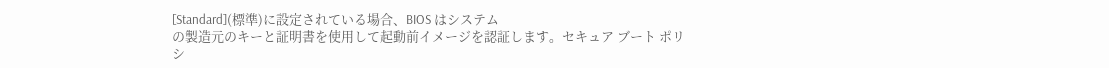[Standard](標準)に設定されている場合、BIOS はシステム
の製造元のキーと証明書を使用して起動前イメージを認証します。セキュア ブート ポリ
シ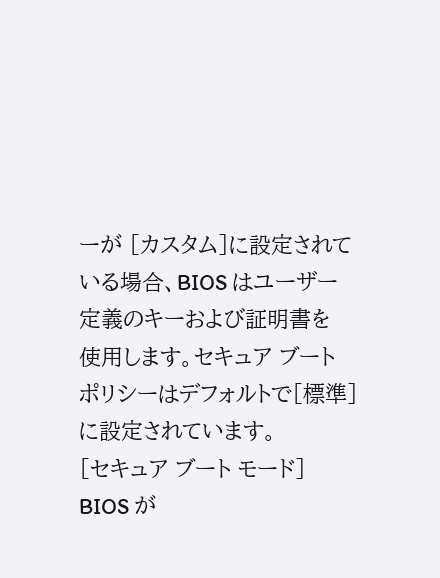ーが [カスタム]に設定されている場合、BIOS はユーザー定義のキーおよび証明書を
使用します。セキュア ブート ポリシーはデフォルトで[標準]に設定されています。
[セキュア ブート モード] BIOS が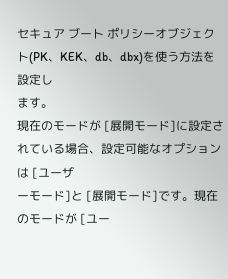セキュア ブート ポリシーオブジェクト(PK、KEK、db、dbx)を使う方法を設定し
ます。
現在のモードが [展開モード]に設定されている場合、設定可能なオプションは [ユーザ
ーモード]と [展開モード]です。現在のモードが [ユー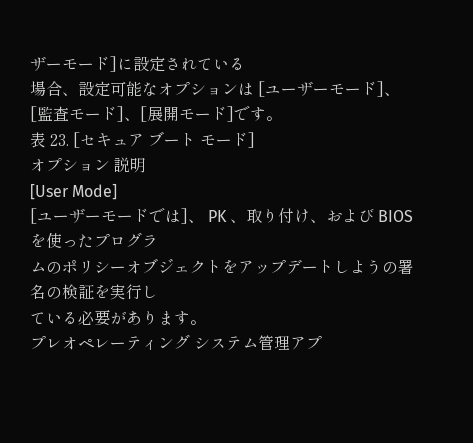ザーモード]に設定されている
場合、設定可能なオプションは [ユーザーモード]、[監査モード]、[展開モード]です。
表 23. [セキュア ブート モード]
オプション 説明
[User Mode]
[ユーザーモードでは]、 PK 、取り付け、および BIOS を使ったプログラ
ムのポリシーオブジェクトをアップデートしようの署名の検証を実行し
ている必要があります。
プレオペレーティング システム管理アプ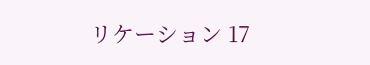リケーション 17